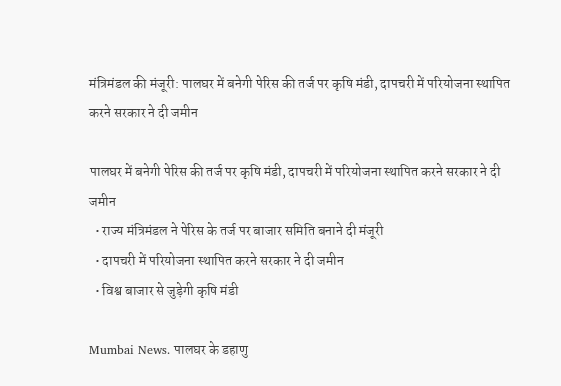मंत्रिमंडल की मंजूरी: पालघर में बनेगी पेरिस की तर्ज पर कृषि मंडी, दापचरी में परियोजना स्थापित करने सरकार ने दी जमीन

पालघर में बनेगी पेरिस की तर्ज पर कृषि मंडी, दापचरी में परियोजना स्थापित करने सरकार ने दी जमीन
  • राज्य मंत्रिमंडल ने पेरिस के तर्ज पर बाजार समिति बनाने दी मंजूरी
  • दापचरी में परियोजना स्थापित करने सरकार ने दी जमीन
  • विश्व बाजार से जुड़ेगी कृषि मंडी

Mumbai News. पालघर के डहाणु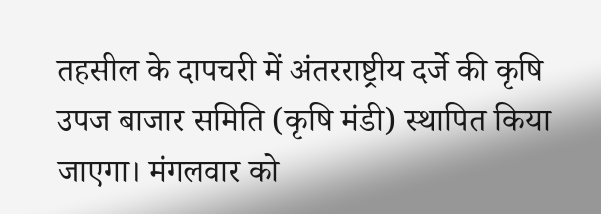तहसील के दापचरी में अंतरराष्ट्रीय दर्जे की कृषि उपज बाजार समिति (कृषि मंडी) स्थापित किया जाएगा। मंगलवार को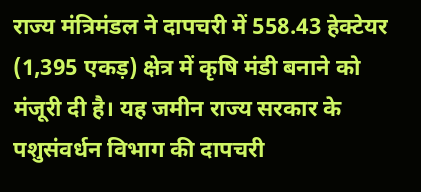राज्य मंत्रिमंडल ने दापचरी में 558.43 हेक्टेयर (1,395 एकड़) क्षेत्र में कृषि मंडी बनाने को मंजूरी दी है। यह जमीन राज्य सरकार के पशुसंवर्धन विभाग की दापचरी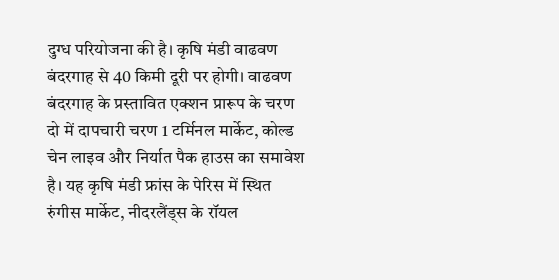दुग्ध परियोजना की है। कृषि मंडी वाढवण बंदरगाह से 40 किमी दूरी पर होगी। वाढवण बंदरगाह के प्रस्तावित एक्शन प्रारूप के चरण दो में दापचारी चरण 1 टर्मिनल मार्केट, कोल्ड चेन लाइव और निर्यात पैक हाउस का समावेश है। यह कृषि मंडी फ्रांस के पेरिस में स्थित रुंगीस मार्केट, नीदरलैंड्स के रॉयल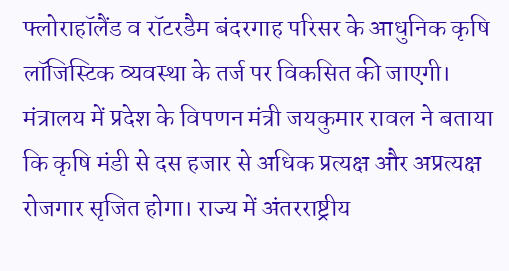फ्लोराहॉलैंड व रॉटरडैम बंदरगाह परिसर के आधुनिक कृषि लॉजिस्टिक व्यवस्था के तर्ज पर विकसित की जाएगी। मंत्रालय में प्रदेश के विपणन मंत्री जयकुमार रावल ने बताया कि कृषि मंडी से दस हजार से अधिक प्रत्यक्ष और अप्रत्यक्ष रोजगार सृजित होगा। राज्य में अंतरराष्ट्रीय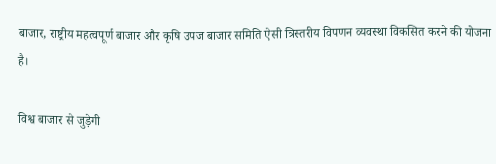बाजार, राष्ट्रीय महत्वपूर्ण बाजार और कृषि उपज बाजार समिति ऐसी त्रिस्तरीय विपणन व्यवस्था विकसित करने की योजना है।

विश्व बाजार से जुड़ेगी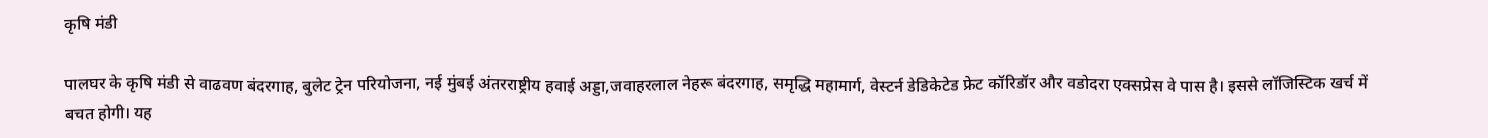कृषि मंडी

पालघर के कृषि मंडी से वाढवण बंदरगाह, बुलेट ट्रेन परियोजना, नई मुंबई अंतरराष्ट्रीय हवाई अड्डा,जवाहरलाल नेहरू बंदरगाह, समृद्धि महामार्ग, वेस्टर्न डेडिकेटेड फ्रेट कॉरिडॉर और वडोदरा एक्सप्रेस वे पास है। इससे लॉजिस्टिक खर्च में बचत होगी। यह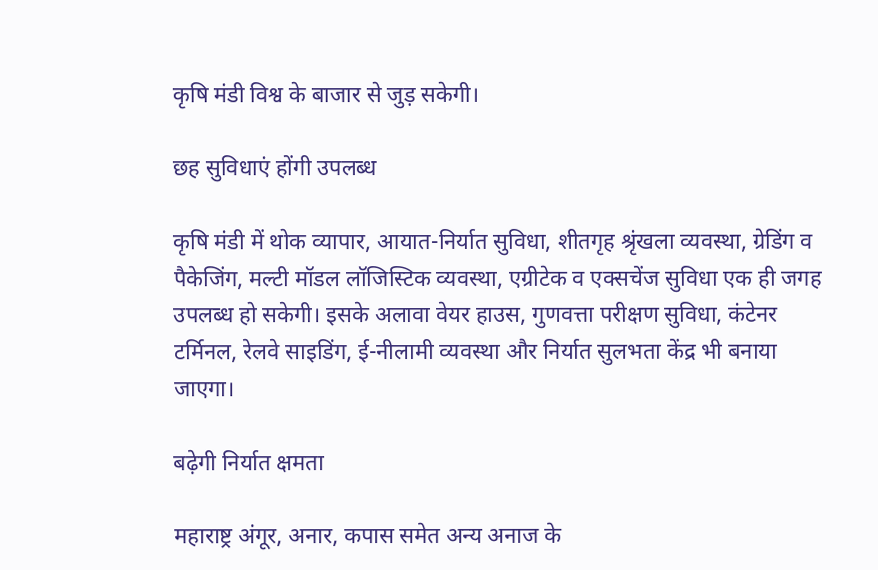कृषि मंडी विश्व के बाजार से जुड़ सकेगी।

छह सुविधाएं होंगी उपलब्ध

कृषि मंडी में थोक व्यापार, आयात-निर्यात सुविधा, शीतगृह श्रृंखला व्यवस्था, ग्रेडिंग व पैकेजिंग, मल्टी मॉडल लॉजिस्टिक व्यवस्था, एग्रीटेक व एक्सचेंज सुविधा एक ही जगह उपलब्ध हो सकेगी। इसके अलावा वेयर हाउस, गुणवत्ता परीक्षण सुविधा, कंटेनर टर्मिनल, रेलवे साइडिंग, ई-नीलामी व्यवस्था और निर्यात सुलभता केंद्र भी बनाया जाएगा।

बढ़ेगी निर्यात क्षमता

महाराष्ट्र अंगूर, अनार, कपास समेत अन्य अनाज के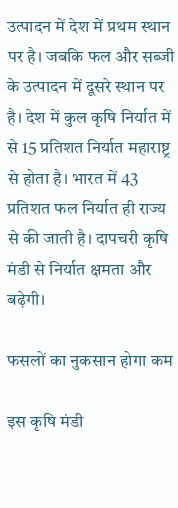उत्पादन में देश में प्रथम स्थान पर है। जबकि फल और सब्जी के उत्पादन में दूसरे स्थान पर है। देश में कुल कृषि निर्यात में से 15 प्रतिशत निर्यात महाराष्ट्र से होता है। भारत में 43 प्रतिशत फल निर्यात ही राज्य से की जाती है। दापचरी कृषि मंडी से निर्यात क्षमता और बढ़ेगी।

फसलों का नुकसान होगा कम

इस कृषि मंडी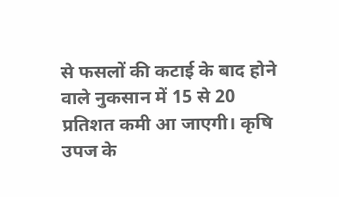से फसलों की कटाई के बाद होने वाले नुकसान में 15 से 20 प्रतिशत कमी आ जाएगी। कृषि उपज के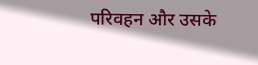परिवहन और उसके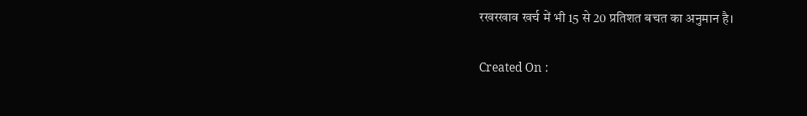रखरखाव खर्च में भी 15 से 20 प्रतिशत बचत का अनुमान है।

Created On :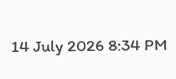14 July 2026 8:34 PM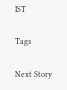IST

Tags

Next Story